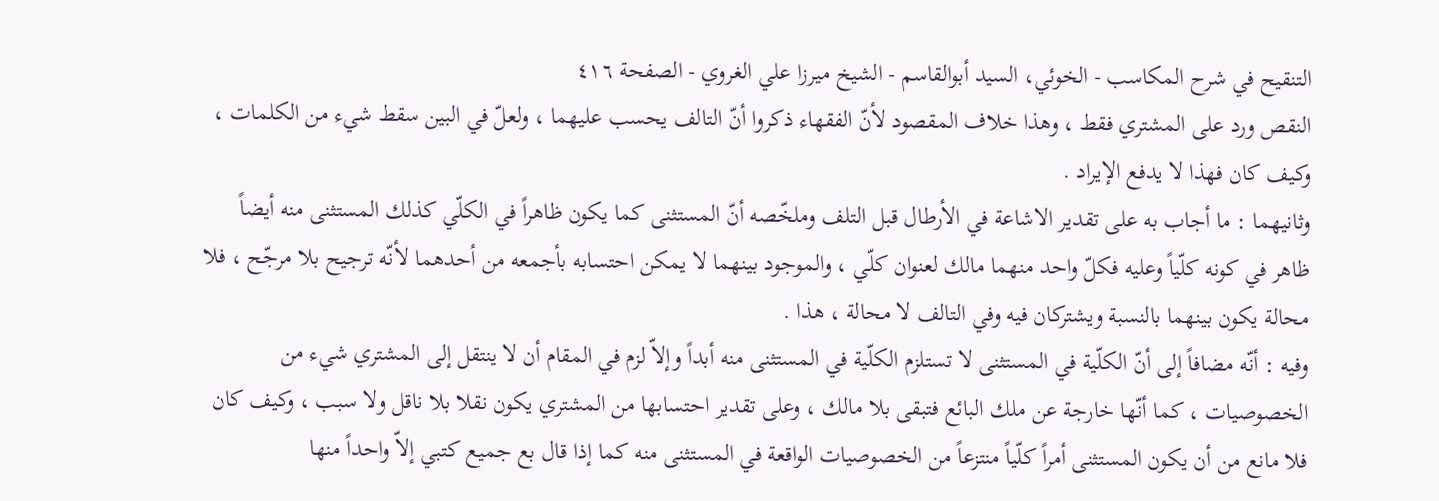التنقيح في شرح المكاسب - الخوئي، السيد أبوالقاسم - الشيخ ميرزا علي الغروي - الصفحة ٤١٦
النقص ورد على المشتري فقط ، وهذا خلاف المقصود لأنّ الفقهاء ذكروا أنّ التالف يحسب عليهما ، ولعلّ في البين سقط شيء من الكلمات ، وكيف كان فهذا لا يدفع الإيراد .
وثانيهما : ما أجاب به على تقدير الاشاعة في الأرطال قبل التلف وملخّصه أنّ المستثنى كما يكون ظاهراً في الكلّي كذلك المستثنى منه أيضاً ظاهر في كونه كلّياً وعليه فكلّ واحد منهما مالك لعنوان كلّي ، والموجود بينهما لا يمكن احتسابه بأجمعه من أحدهما لأنّه ترجيح بلا مرجّح ، فلا محالة يكون بينهما بالنسبة ويشتركان فيه وفي التالف لا محالة ، هذا .
وفيه : أنّه مضافاً إلى أنّ الكلّية في المستثنى لا تستلزم الكلّية في المستثنى منه أبداً وإلاّ لزم في المقام أن لا ينتقل إلى المشتري شيء من الخصوصيات ، كما أنّها خارجة عن ملك البائع فتبقى بلا مالك ، وعلى تقدير احتسابها من المشتري يكون نقلا بلا ناقل ولا سبب ، وكيف كان فلا مانع من أن يكون المستثنى أمراً كلّياً منتزعاً من الخصوصيات الواقعة في المستثنى منه كما إذا قال بع جميع كتبي إلاّ واحداً منها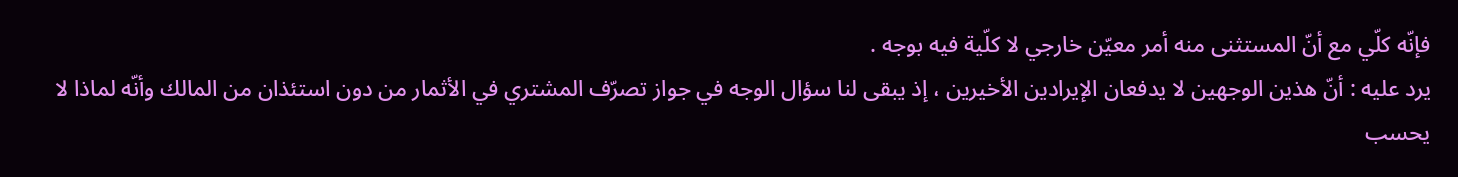فإنّه كلّي مع أنّ المستثنى منه أمر معيّن خارجي لا كلّية فيه بوجه .
يرد عليه : أنّ هذين الوجهين لا يدفعان الإيرادين الأخيرين ، إذ يبقى لنا سؤال الوجه في جواز تصرّف المشتري في الأثمار من دون استئذان من المالك وأنّه لماذا لا يحسب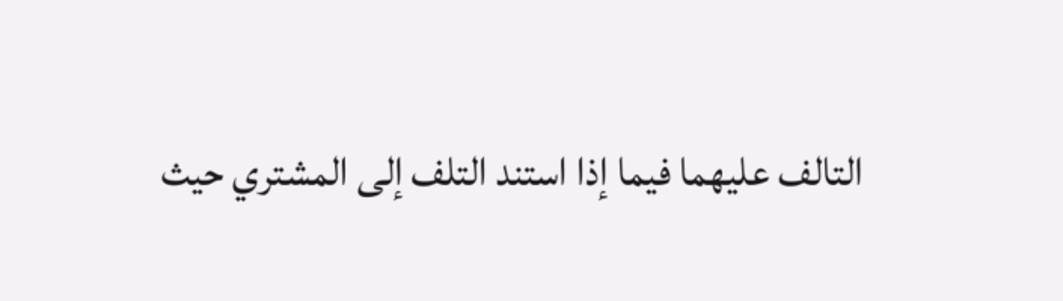التالف عليهما فيما إذا استند التلف إلى المشتري حيث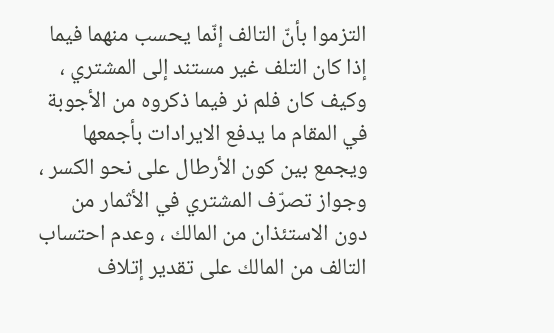التزموا بأنّ التالف إنّما يحسب منهما فيما إذا كان التلف غير مستند إلى المشتري ، وكيف كان فلم نر فيما ذكروه من الأجوبة في المقام ما يدفع الايرادات بأجمعها ويجمع بين كون الأرطال على نحو الكسر ، وجواز تصرّف المشتري في الأثمار من دون الاستئذان من المالك ، وعدم احتساب التالف من المالك على تقدير إتلاف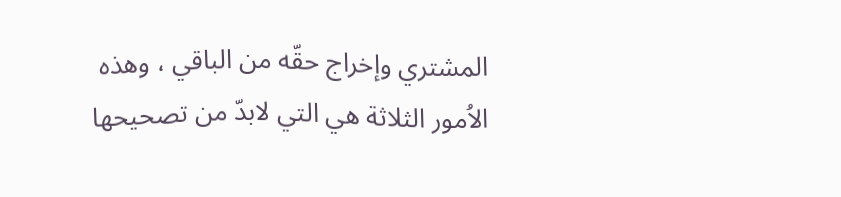المشتري وإخراج حقّه من الباقي ، وهذه الاُمور الثلاثة هي التي لابدّ من تصحيحها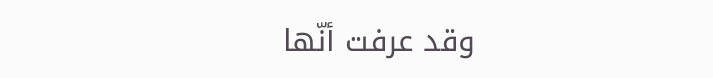وقد عرفت أنّها